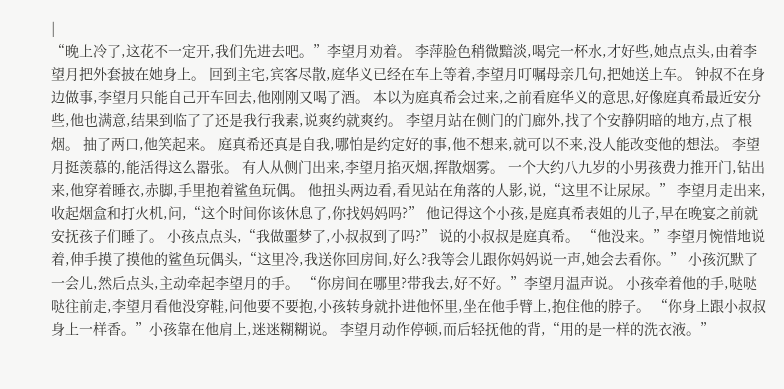|
“晚上冷了,这花不一定开,我们先进去吧。”李望月劝着。 李萍脸色稍微黯淡,喝完一杯水,才好些,她点点头,由着李望月把外套披在她身上。 回到主宅,宾客尽散,庭华义已经在车上等着,李望月叮嘱母亲几句,把她送上车。 钟叔不在身边做事,李望月只能自己开车回去,他刚刚又喝了酒。 本以为庭真希会过来,之前看庭华义的意思,好像庭真希最近安分些,他也满意,结果到临了了还是我行我素,说爽约就爽约。 李望月站在侧门的门廊外,找了个安静阴暗的地方,点了根烟。 抽了两口,他笑起来。 庭真希还真是自我,哪怕是约定好的事,他不想来,就可以不来,没人能改变他的想法。 李望月挺羡慕的,能活得这么嚣张。 有人从侧门出来,李望月掐灭烟,挥散烟雾。 一个大约八九岁的小男孩费力推开门,钻出来,他穿着睡衣,赤脚,手里抱着鲨鱼玩偶。 他扭头两边看,看见站在角落的人影,说,“这里不让尿尿。” 李望月走出来,收起烟盒和打火机,问,“这个时间你该休息了,你找妈妈吗?” 他记得这个小孩,是庭真希表姐的儿子,早在晚宴之前就安抚孩子们睡了。 小孩点点头,“我做噩梦了,小叔叔到了吗?” 说的小叔叔是庭真希。 “他没来。”李望月惋惜地说着,伸手摸了摸他的鲨鱼玩偶头,“这里冷,我送你回房间,好么?我等会儿跟你妈妈说一声,她会去看你。” 小孩沉默了一会儿,然后点头,主动牵起李望月的手。 “你房间在哪里?带我去,好不好。”李望月温声说。 小孩牵着他的手,哒哒哒往前走,李望月看他没穿鞋,问他要不要抱,小孩转身就扑进他怀里,坐在他手臂上,抱住他的脖子。 “你身上跟小叔叔身上一样香。”小孩靠在他肩上,迷迷糊糊说。 李望月动作停顿,而后轻抚他的背,“用的是一样的洗衣液。”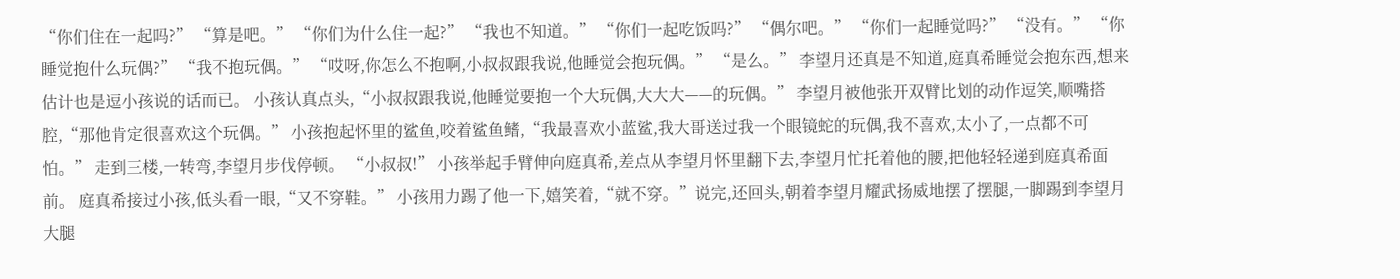“你们住在一起吗?” “算是吧。” “你们为什么住一起?” “我也不知道。” “你们一起吃饭吗?” “偶尔吧。” “你们一起睡觉吗?” “没有。” “你睡觉抱什么玩偶?” “我不抱玩偶。” “哎呀,你怎么不抱啊,小叔叔跟我说,他睡觉会抱玩偶。” “是么。” 李望月还真是不知道,庭真希睡觉会抱东西,想来估计也是逗小孩说的话而已。 小孩认真点头,“小叔叔跟我说,他睡觉要抱一个大玩偶,大大大——的玩偶。” 李望月被他张开双臂比划的动作逗笑,顺嘴搭腔,“那他肯定很喜欢这个玩偶。” 小孩抱起怀里的鲨鱼,咬着鲨鱼鳍,“我最喜欢小蓝鲨,我大哥送过我一个眼镜蛇的玩偶,我不喜欢,太小了,一点都不可怕。” 走到三楼,一转弯,李望月步伐停顿。 “小叔叔!” 小孩举起手臂伸向庭真希,差点从李望月怀里翻下去,李望月忙托着他的腰,把他轻轻递到庭真希面前。 庭真希接过小孩,低头看一眼,“又不穿鞋。” 小孩用力踢了他一下,嬉笑着,“就不穿。”说完,还回头,朝着李望月耀武扬威地摆了摆腿,一脚踢到李望月大腿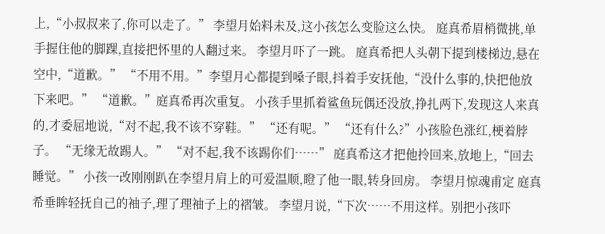上,“小叔叔来了,你可以走了。” 李望月始料未及,这小孩怎么变脸这么快。 庭真希眉梢微挑,单手握住他的脚踝,直接把怀里的人翻过来。 李望月吓了一跳。 庭真希把人头朝下提到楼梯边,悬在空中,“道歉。” “不用不用。”李望月心都提到嗓子眼,抖着手安抚他,“没什么事的,快把他放下来吧。” “道歉。”庭真希再次重复。 小孩手里抓着鲨鱼玩偶还没放,挣扎两下,发现这人来真的,才委屈地说,“对不起,我不该不穿鞋。” “还有呢。” “还有什么?”小孩脸色涨红,梗着脖子。 “无缘无故踢人。” “对不起,我不该踢你们……” 庭真希这才把他拎回来,放地上,“回去睡觉。” 小孩一改刚刚趴在李望月肩上的可爱温顺,瞪了他一眼,转身回房。 李望月惊魂甫定 庭真希垂眸轻抚自己的袖子,理了理袖子上的褶皱。 李望月说,“下次……不用这样。别把小孩吓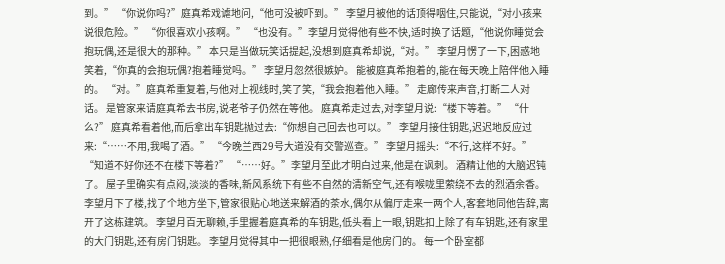到。” “你说你吗?”庭真希戏谑地问,“他可没被吓到。” 李望月被他的话顶得咽住,只能说,“对小孩来说很危险。” “你很喜欢小孩啊。” “也没有。”李望月觉得他有些不快,适时换了话题,“他说你睡觉会抱玩偶,还是很大的那种。” 本只是当做玩笑话提起,没想到庭真希却说,“对。” 李望月愣了一下,困惑地笑着,“你真的会抱玩偶?抱着睡觉吗。” 李望月忽然很嫉妒。 能被庭真希抱着的,能在每天晚上陪伴他入睡的。 “对。”庭真希重复着,与他对上视线时,笑了笑,“我会抱着他入睡。” 走廊传来声音,打断二人对话。 是管家来请庭真希去书房,说老爷子仍然在等他。 庭真希走过去,对李望月说:“楼下等着。” “什么?” 庭真希看着他,而后拿出车钥匙抛过去:“你想自己回去也可以。” 李望月接住钥匙,迟迟地反应过来:“……不用,我喝了酒。” “今晚兰西29号大道没有交警巡查。” 李望月摇头:“不行,这样不好。” “知道不好你还不在楼下等着?” “……好。”李望月至此才明白过来,他是在讽刺。 酒精让他的大脑迟钝了。 屋子里确实有点闷,淡淡的香味,新风系统下有些不自然的清新空气,还有喉咙里萦绕不去的烈酒余香。 李望月下了楼,找了个地方坐下,管家很贴心地送来解酒的茶水,偶尔从偏厅走来一两个人,客套地同他告辞,离开了这栋建筑。 李望月百无聊赖,手里握着庭真希的车钥匙,低头看上一眼,钥匙扣上除了有车钥匙,还有家里的大门钥匙,还有房门钥匙。 李望月觉得其中一把很眼熟,仔细看是他房门的。 每一个卧室都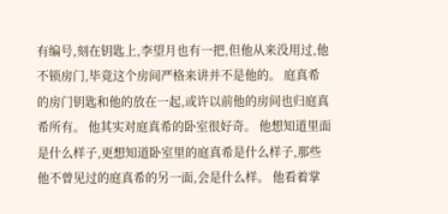有编号,刻在钥匙上,李望月也有一把,但他从来没用过,他不锁房门,毕竟这个房间严格来讲并不是他的。 庭真希的房门钥匙和他的放在一起,或许以前他的房间也归庭真希所有。 他其实对庭真希的卧室很好奇。 他想知道里面是什么样子,更想知道卧室里的庭真希是什么样子,那些他不曾见过的庭真希的另一面,会是什么样。 他看着掌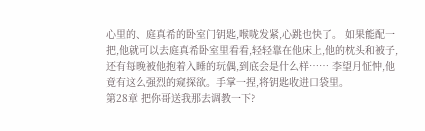心里的、庭真希的卧室门钥匙,喉咙发紧,心跳也快了。 如果能配一把,他就可以去庭真希卧室里看看,轻轻靠在他床上,他的枕头和被子,还有每晚被他抱着入睡的玩偶,到底会是什么样…… 李望月怔忡,他竟有这么强烈的窥探欲。手掌一捏,将钥匙收进口袋里。
第28章 把你哥送我那去调教一下?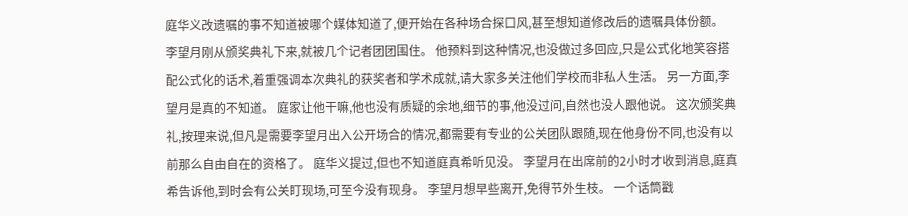庭华义改遗嘱的事不知道被哪个媒体知道了,便开始在各种场合探口风,甚至想知道修改后的遗嘱具体份额。 李望月刚从颁奖典礼下来,就被几个记者团团围住。 他预料到这种情况,也没做过多回应,只是公式化地笑容搭配公式化的话术,着重强调本次典礼的获奖者和学术成就,请大家多关注他们学校而非私人生活。 另一方面,李望月是真的不知道。 庭家让他干嘛,他也没有质疑的余地,细节的事,他没过问,自然也没人跟他说。 这次颁奖典礼,按理来说,但凡是需要李望月出入公开场合的情况,都需要有专业的公关团队跟随,现在他身份不同,也没有以前那么自由自在的资格了。 庭华义提过,但也不知道庭真希听见没。 李望月在出席前的2小时才收到消息,庭真希告诉他,到时会有公关盯现场,可至今没有现身。 李望月想早些离开,免得节外生枝。 一个话筒戳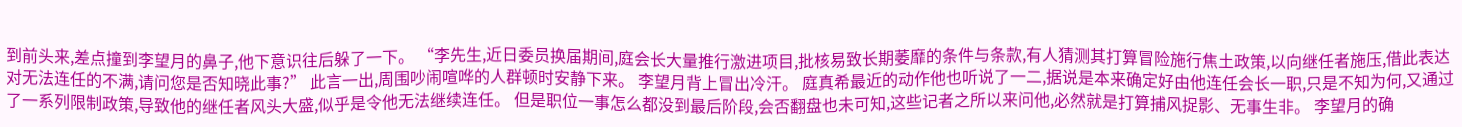到前头来,差点撞到李望月的鼻子,他下意识往后躲了一下。 “李先生,近日委员换届期间,庭会长大量推行激进项目,批核易致长期萎靡的条件与条款,有人猜测其打算冒险施行焦土政策,以向继任者施压,借此表达对无法连任的不满,请问您是否知晓此事?” 此言一出,周围吵闹喧哗的人群顿时安静下来。 李望月背上冒出冷汗。 庭真希最近的动作他也听说了一二,据说是本来确定好由他连任会长一职,只是不知为何,又通过了一系列限制政策,导致他的继任者风头大盛,似乎是令他无法继续连任。 但是职位一事怎么都没到最后阶段,会否翻盘也未可知,这些记者之所以来问他,必然就是打算捕风捉影、无事生非。 李望月的确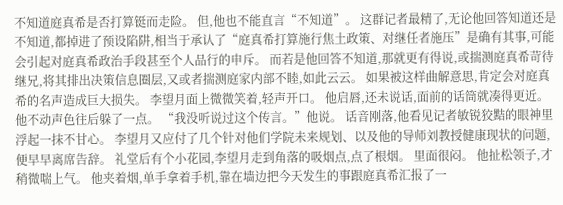不知道庭真希是否打算铤而走险。 但,他也不能直言“不知道”。 这群记者最精了,无论他回答知道还是不知道,都掉进了预设陷阱,相当于承认了“庭真希打算施行焦土政策、对继任者施压”是确有其事,可能会引起对庭真希政治手段甚至个人品行的申斥。 而若是他回答不知道,那就更有得说,或揣测庭真希苛待继兄,将其排出决策信息圈层,又或者揣测庭家内部不睦,如此云云。 如果被这样曲解意思,肯定会对庭真希的名声造成巨大损失。 李望月面上微微笑着,轻声开口。 他启唇,还未说话,面前的话筒就凑得更近。 他不动声色往后躲了一点。 “我没听说过这个传言。”他说。 话音刚落,他看见记者敏锐狡黠的眼神里浮起一抹不甘心。 李望月又应付了几个针对他们学院未来规划、以及他的导师刘教授健康现状的问题,便早早离席告辞。 礼堂后有个小花园,李望月走到角落的吸烟点,点了根烟。 里面很闷。 他扯松领子,才稍微喘上气。 他夹着烟,单手拿着手机,靠在墙边把今天发生的事跟庭真希汇报了一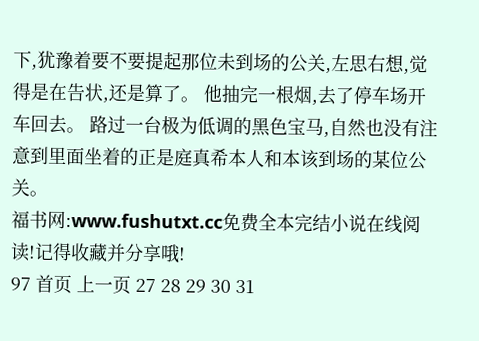下,犹豫着要不要提起那位未到场的公关,左思右想,觉得是在告状,还是算了。 他抽完一根烟,去了停车场开车回去。 路过一台极为低调的黑色宝马,自然也没有注意到里面坐着的正是庭真希本人和本该到场的某位公关。
福书网:www.fushutxt.cc免费全本完结小说在线阅读!记得收藏并分享哦!
97 首页 上一页 27 28 29 30 31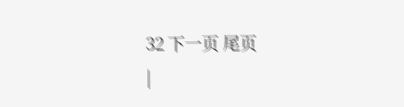32 下一页 尾页
|